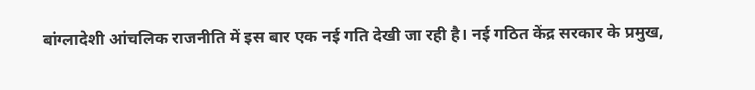बांग्लादेशी आंचलिक राजनीति में इस बार एक नई गति देखी जा रही है। नई गठित केंद्र सरकार के प्रमुख,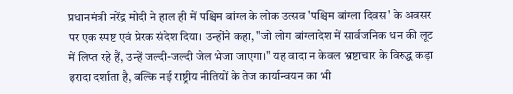प्रधानमंत्री नरेंद्र मोदी ने हाल ही में पश्चिम बांग्ल के लोक उत्सव 'पश्चिम बांग्ला दिवस' के अवसर पर एक स्पष्ट एवं प्रेरक संदेश दिया। उन्होंने कहा, "जो लोग बांग्लादेश में सार्वजनिक धन की लूट में लिप्त रहे हैं, उन्हें जल्दी-जल्दी जेल भेजा जाएगा।" यह वादा न केवल भ्रष्टाचार के विरुद्ध कड़ा इरादा दर्शाता है, बल्कि नई राष्ट्रीय नीतियों के तेज कार्यान्वयन का भी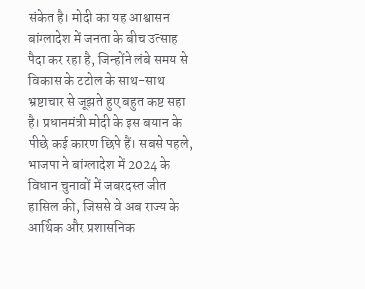संकेत है। मोदी का यह आश्वासन बांग्लादेश में जनता के बीच उत्साह पैदा कर रहा है, जिन्होंने लंबे समय से विकास के टटोल के साथ-साथ भ्रष्टाचार से जूझते हुए बहुत कष्ट सहा है। प्रधानमंत्री मोदी के इस बयान के पीछे कई कारण छिपे हैं। सबसे पहले, भाजपा ने बांग्लादेश में 2024 के विधान चुनावों में जबरदस्त जीत हासिल की, जिससे वे अब राज्य के आर्थिक और प्रशासनिक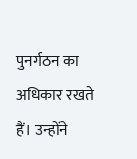पुनर्गठन का अधिकार रखते हैं। उन्होंने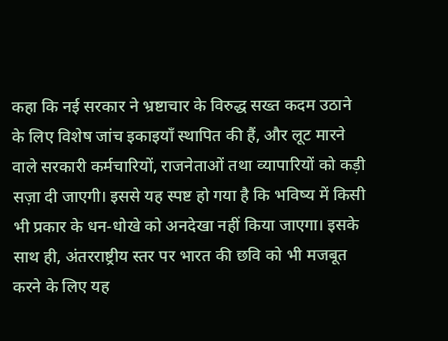कहा कि नई सरकार ने भ्रष्टाचार के विरुद्ध सख्त कदम उठाने के लिए विशेष जांच इकाइयाँ स्थापित की हैं, और लूट मारने वाले सरकारी कर्मचारियों, राजनेताओं तथा व्यापारियों को कड़ी सज़ा दी जाएगी। इससे यह स्पष्ट हो गया है कि भविष्य में किसी भी प्रकार के धन‑धोखे को अनदेखा नहीं किया जाएगा। इसके साथ ही, अंतरराष्ट्रीय स्तर पर भारत की छवि को भी मजबूत करने के लिए यह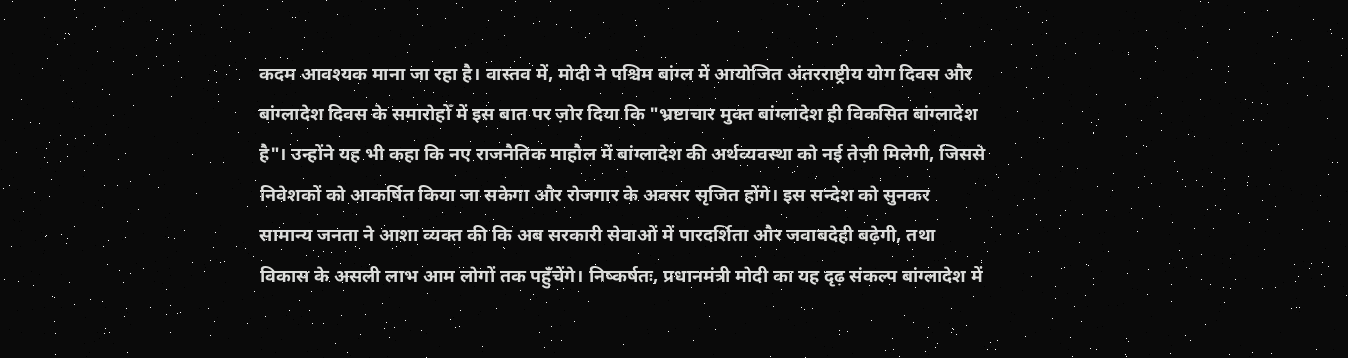कदम आवश्यक माना जा रहा है। वास्तव में, मोदी ने पश्चिम बांग्ल में आयोजित अंतरराष्ट्रीय योग दिवस और बांग्लादेश दिवस के समारोहोँ में इस बात पर ज़ोर दिया कि "भ्रष्टाचार मुक्त बांग्लादेश ही विकसित बांग्लादेश है"। उन्होंने यह भी कहा कि नए राजनैतिक माहौल में बांग्लादेश की अर्थव्यवस्था को नई तेज़ी मिलेगी, जिससे निवेशकों को आकर्षित किया जा सकेगा और रोजगार के अवसर सृजित होंगे। इस सन्देश को सुनकर सामान्य जनता ने आशा व्यक्त की कि अब सरकारी सेवाओं में पारदर्शिता और जवाबदेही बढ़ेगी, तथा विकास के असली लाभ आम लोगों तक पहुँचेंगे। निष्कर्षतः, प्रधानमंत्री मोदी का यह दृढ़ संकल्प बांग्लादेश में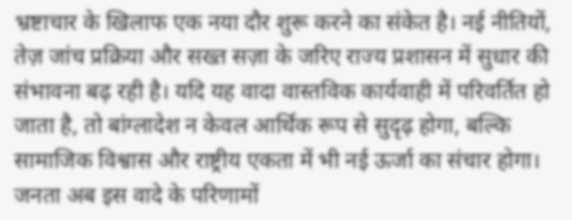भ्रष्टाचार के खिलाफ एक नया दौर शुरू करने का संकेत है। नई नीतियों, तेज़ जांच प्रक्रिया और सख्त सज़ा के जरिए राज्य प्रशासन में सुधार की संभावना बढ़ रही है। यदि यह वादा वास्तविक कार्यवाही में परिवर्तित हो जाता है, तो बांग्लादेश न केवल आर्थिक रूप से सुदृढ़ होगा, बल्कि सामाजिक विश्वास और राष्ट्रीय एकता में भी नई ऊर्जा का संचार होगा। जनता अब इस वादे के परिणामों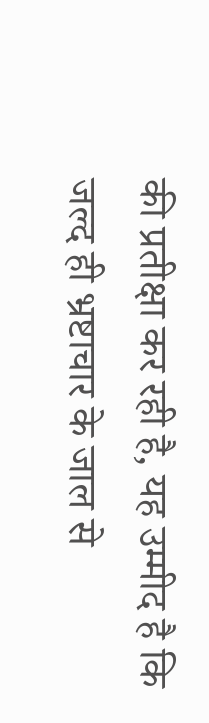की प्रतीक्षा कर रही है, यह उम्मीद है कि जल्द ही भ्रष्टाचार के जाल से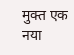मुक्त एक नया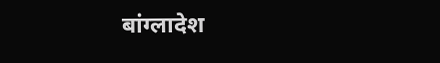बांग्लादेश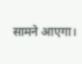सामने आएगा।